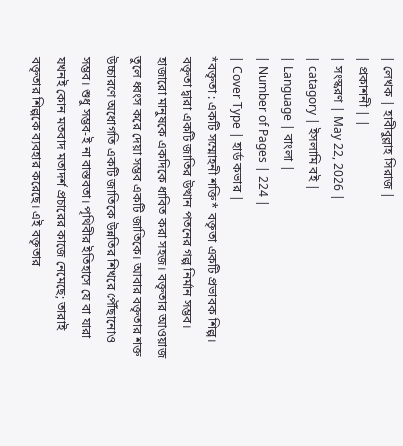| লেখক | হাবীবুল্লাহ সিরাজ |
| প্রকাশনী | |
| সংস্করণ | May 22, 2026 |
| catagory | ইসলামি বই |
| Language | বাংলা |
| Number of Pages | 224 |
| Cover Type | হার্ড কভার |
*বক্তৃতা : একটি সম্মোহনী শক্তি* বক্তৃতা একটি প্রভাবক শিল্প। বক্তৃতা দ্বারা একটি জাতির উত্থান পতনের গল্প নির্মান সম্ভব। হাজারো মানুষকে একদিকে ধাবিত করা সহজ। বক্তৃতার আওয়াজ তুলে ধ্বংস করে দেয়া সম্ভব একটি জাতিকে। আবার বক্তৃতার শক্ত উচ্চারণে অধোগতি একটি জাতিকে উন্নতির শিখরে পৌঁছানোও সম্ভব। শুধু সম্ভব-ই না বাস্তবতা। পৃথিবীর ইতিহাসে যে বা যারা যখনই কোন মতবাদ মতাদর্শ প্রচারের কাজে নেমেছে; তারাই বক্তৃতার শিল্পকে ব্যবহার করেছে। এই বক্তৃতার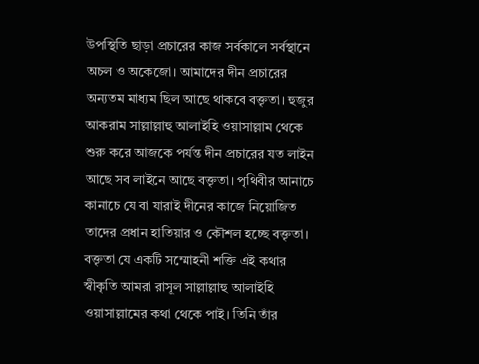উপস্থিতি ছাড়া প্রচারের কাজ সর্বকালে সর্বস্থানে অচল ও অকেজো। আমাদের দীন প্রচারের অন্যতম মাধ্যম ছিল আছে থাকবে বক্তৃতা। হুজুর আকরাম সাল্লাল্লাহু আলাইহি ওয়াসাল্লাম থেকে শুরু করে আজকে পর্যন্ত দীন প্রচারের যত লাইন আছে সব লাইনে আছে বক্তৃতা। পৃথিবীর আনাচে কানাচে যে বা যারাই দীনের কাজে নিয়োজিত তাদের প্রধান হাতিয়ার ও কৌশল হচ্ছে বক্তৃতা। বক্তৃতা যে একটি সম্মোহনী শক্তি এই কথার স্বীকৃতি আমরা রাসূল সাল্লাল্লাহু আলাইহি ওয়াসাল্লামের কথা থেকে পাই। তিনি তাঁর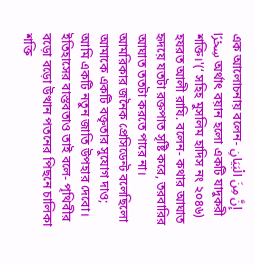এক আলোচনায় বলেন- إِنَّ مِنَ الْبَيَانِ سِحْرًا অর্থাৎ বয়ান হলো একটি যাদুকরী শক্তি।'(‘ সহিহ মুসলিম হাদিস নং ২০৪৬) হযরত আলী রাযি. বলেন- কথার আঘাত হৃদয়ে যতটা রক্তপাত সৃষ্টি করে, তরবারির আঘাত ততটা করতে পারে না। আমরিকার জনৈক প্রেসিডেন্ট বলেছিলো আমাকে একটি বক্তৃতার সুযোগ দাও; আমি একটি নতুন জাতি উপহার দেবো। ইতিহাসের বাস্তবতাও তাই বলে- পৃথিবীর বড়ো বড়ো উত্থান পতনের পিছনে চালিকা শক্তি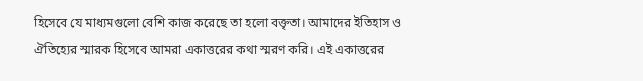হিসেবে যে মাধ্যমগুলো বেশি কাজ করেছে তা হলো বক্তৃতা। আমাদের ইতিহাস ও ঐতিহ্যের স্মারক হিসেবে আমরা একাত্তরের কথা স্মরণ করি। এই একাত্তরের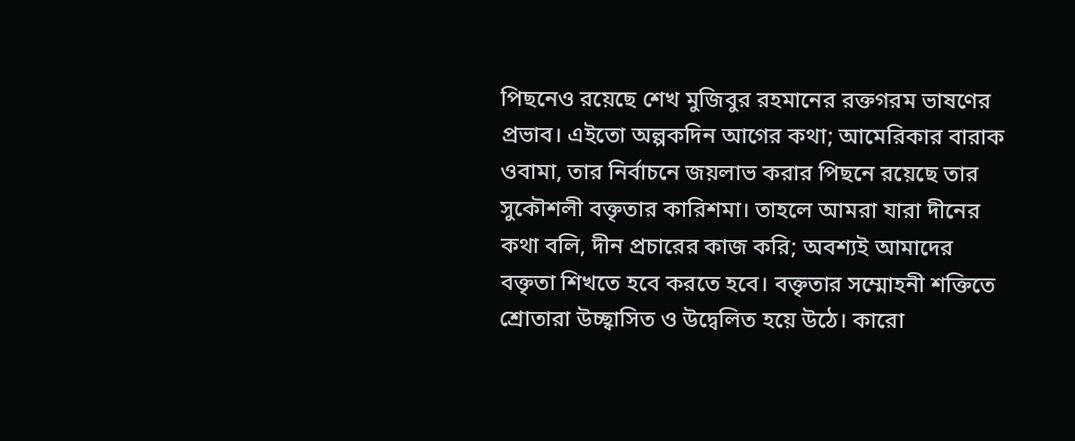পিছনেও রয়েছে শেখ মুজিবুর রহমানের রক্তগরম ভাষণের প্রভাব। এইতো অল্পকদিন আগের কথা; আমেরিকার বারাক ওবামা, তার নির্বাচনে জয়লাভ করার পিছনে রয়েছে তার সুকৌশলী বক্তৃতার কারিশমা। তাহলে আমরা যারা দীনের কথা বলি, দীন প্রচারের কাজ করি; অবশ্যই আমাদের বক্তৃতা শিখতে হবে করতে হবে। বক্তৃতার সম্মোহনী শক্তিতে শ্রোতারা উচ্ছ্বাসিত ও উদ্বেলিত হয়ে উঠে। কারো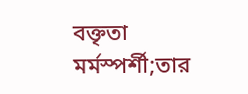বক্তৃতা মর্মস্পর্শী;তার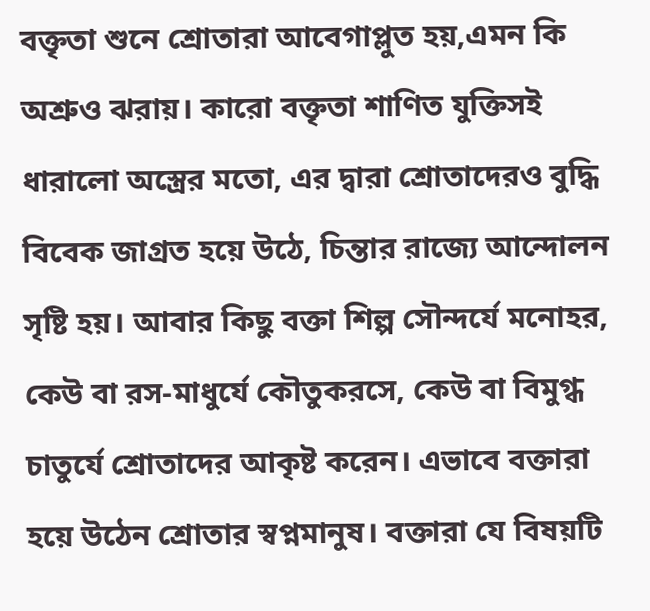বক্তৃতা শুনে শ্রোতারা আবেগাপ্লুত হয়,এমন কি অশ্রুও ঝরায়। কারো বক্তৃতা শাণিত যুক্তিসই ধারালো অস্ত্রের মতো, এর দ্বারা শ্রোতাদেরও বুদ্ধি বিবেক জাগ্রত হয়ে উঠে, চিন্তার রাজ্যে আন্দোলন সৃষ্টি হয়। আবার কিছু বক্তা শিল্প সৌন্দর্যে মনোহর, কেউ বা রস-মাধুর্যে কৌতুকরসে, কেউ বা বিমুগ্ধ চাতুর্যে শ্রোতাদের আকৃষ্ট করেন। এভাবে বক্তারা হয়ে উঠেন শ্রোতার স্বপ্নমানুষ। বক্তারা যে বিষয়টি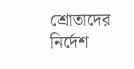শ্রোতাদের নির্দেশ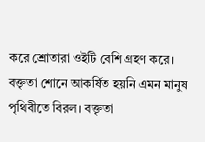করে শ্রোতারা ওইটি বেশি গ্রহণ করে। বক্তৃতা শোনে আকর্ষিত হয়নি এমন মানুষ পৃথিবীতে বিরল। বক্তৃতা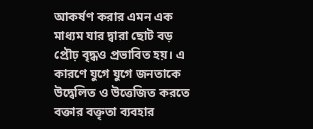আকর্ষণ করার এমন এক মাধ্যম যার দ্বারা ছোট বড় প্রৌঢ় বৃদ্ধও প্রভাবিত হয়। এ কারণে যুগে যুগে জনতাকে উদ্বেলিত ও উত্তেজিত করতে বক্তার বক্তৃতা ব্যবহার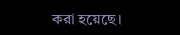করা হয়েছে।